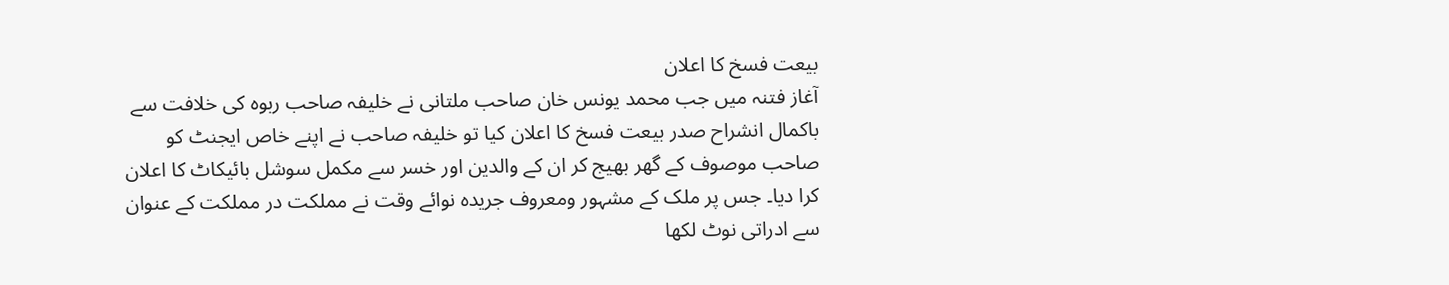بیعت فسخ کا اعلان
آغاز فتنہ میں جب محمد یونس خان صاحب ملتانی نے خلیفہ صاحب ربوہ کی خلافت سے باکمال انشراح صدر بیعت فسخ کا اعلان کیا تو خلیفہ صاحب نے اپنے خاص ایجنٹ کو صاحب موصوف کے گھر بھیج کر ان کے والدین اور خسر سے مکمل سوشل بائیکاٹ کا اعلان کرا دیا۔ جس پر ملک کے مشہور ومعروف جریدہ نوائے وقت نے مملکت در مملکت کے عنوان سے ادراتی نوٹ لکھا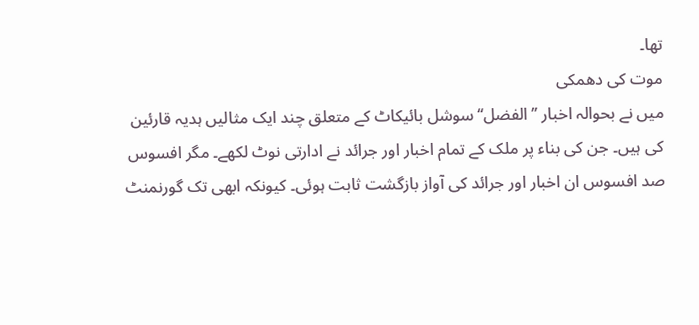تھا۔
موت کی دھمکی
میں نے بحوالہ اخبار ’’الفضل‘‘ سوشل بائیکاٹ کے متعلق چند ایک مثالیں ہدیہ قارئین کی ہیں۔ جن کی بناء پر ملک کے تمام اخبار اور جرائد نے ادارتی نوٹ لکھے۔ مگر افسوس صد افسوس ان اخبار اور جرائد کی آواز بازگشت ثابت ہوئی۔ کیونکہ ابھی تک گورنمنٹ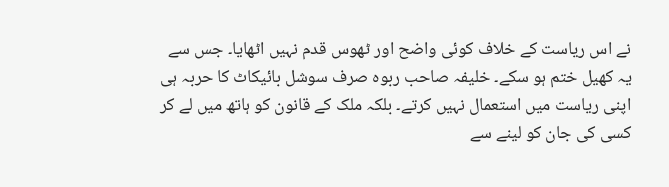نے اس ریاست کے خلاف کوئی واضح اور ٹھوس قدم نہیں اٹھایا۔ جس سے یہ کھیل ختم ہو سکے۔ خلیفہ صاحب ربوہ صرف سوشل بائیکاٹ کا حربہ ہی اپنی ریاست میں استعمال نہیں کرتے۔ بلکہ ملک کے قانون کو ہاتھ میں لے کر کسی کی جان کو لینے سے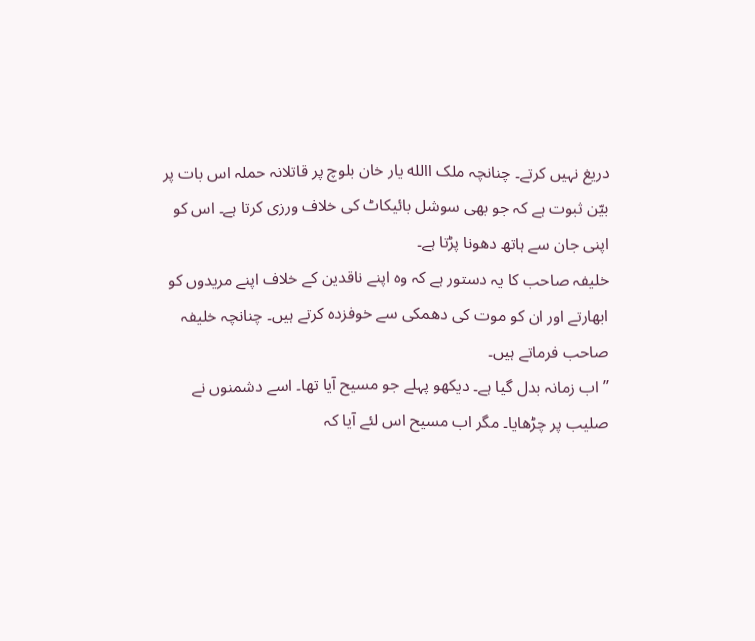دریغ نہیں کرتے۔ چنانچہ ملک االله یار خان بلوچ پر قاتلانہ حملہ اس بات پر بیّن ثبوت ہے کہ جو بھی سوشل بائیکاٹ کی خلاف ورزی کرتا ہے۔ اس کو اپنی جان سے ہاتھ دھونا پڑتا ہے۔
خلیفہ صاحب کا یہ دستور ہے کہ وہ اپنے ناقدین کے خلاف اپنے مریدوں کو ابھارتے اور ان کو موت کی دھمکی سے خوفزدہ کرتے ہیں۔ چنانچہ خلیفہ صاحب فرماتے ہیں۔
’’اب زمانہ بدل گیا ہے۔ دیکھو پہلے جو مسیح آیا تھا۔ اسے دشمنوں نے صلیب پر چڑھایا۔ مگر اب مسیح اس لئے آیا کہ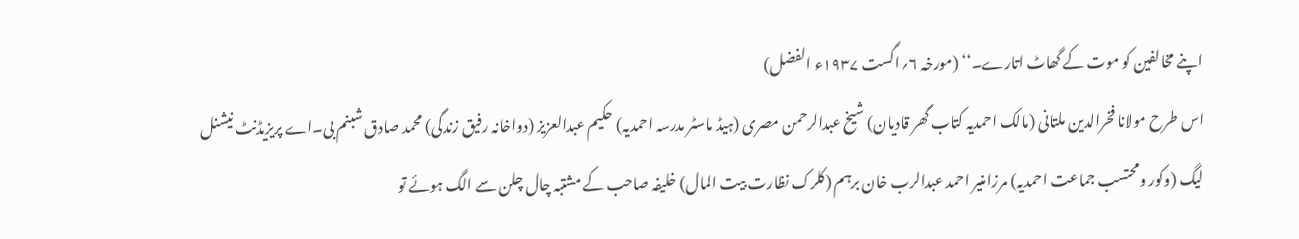اپنے مخالفین کو موت کے گھاٹ اتارے۔‘‘ (مورخہ ۶؍اگست ۱۹۳۷ء الفضل)
اس طرح مولانا فخرالدین ملتانی (مالک احمدیہ کتاب گھر قادیان) شیخ عبدالرحمن مصری (ہیڈ ماسٹر مدرسہ احمدیہ) حکیم عبدالعزیز (دواخانہ رفیق زندگی) محمد صادق شبنم بی۔اے پریزیڈنٹ نیشنل لیگ (وکور ومحتسب جماعت احمدیہ) مرزامنیر احمد عبدالرب خان برہم (کلرک نظارت بیت المال) خلیفہ صاحب کے مشتبہ چال چلن سے الگ ہوئے تو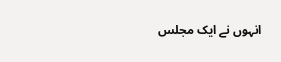انہوں نے ایک مجلس